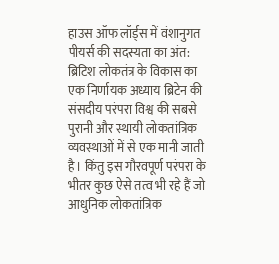हाउस ऑफ लॉर्ड्स में वंशानुगत पीयर्स की सदस्यता का अंत: ब्रिटिश लोकतंत्र के विकास का एक निर्णायक अध्याय ब्रिटेन की संसदीय परंपरा विश्व की सबसे पुरानी और स्थायी लोकतांत्रिक व्यवस्थाओं में से एक मानी जाती है। किंतु इस गौरवपूर्ण परंपरा के भीतर कुछ ऐसे तत्व भी रहे हैं जो आधुनिक लोकतांत्रिक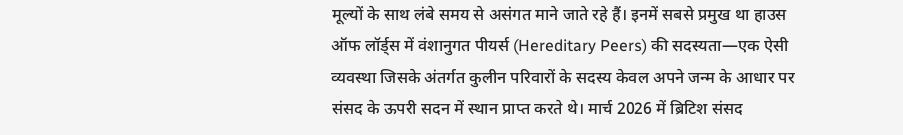मूल्यों के साथ लंबे समय से असंगत माने जाते रहे हैं। इनमें सबसे प्रमुख था हाउस ऑफ लॉर्ड्स में वंशानुगत पीयर्स (Hereditary Peers) की सदस्यता—एक ऐसी व्यवस्था जिसके अंतर्गत कुलीन परिवारों के सदस्य केवल अपने जन्म के आधार पर संसद के ऊपरी सदन में स्थान प्राप्त करते थे। मार्च 2026 में ब्रिटिश संसद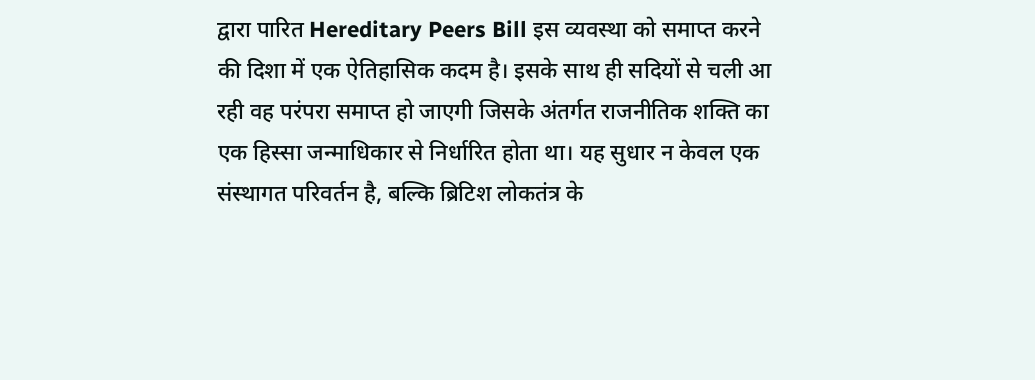द्वारा पारित Hereditary Peers Bill इस व्यवस्था को समाप्त करने की दिशा में एक ऐतिहासिक कदम है। इसके साथ ही सदियों से चली आ रही वह परंपरा समाप्त हो जाएगी जिसके अंतर्गत राजनीतिक शक्ति का एक हिस्सा जन्माधिकार से निर्धारित होता था। यह सुधार न केवल एक संस्थागत परिवर्तन है, बल्कि ब्रिटिश लोकतंत्र के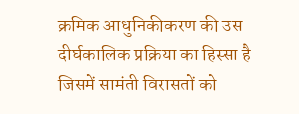क्रमिक आधुनिकीकरण की उस दीर्घकालिक प्रक्रिया का हिस्सा है जिसमें सामंती विरासतों को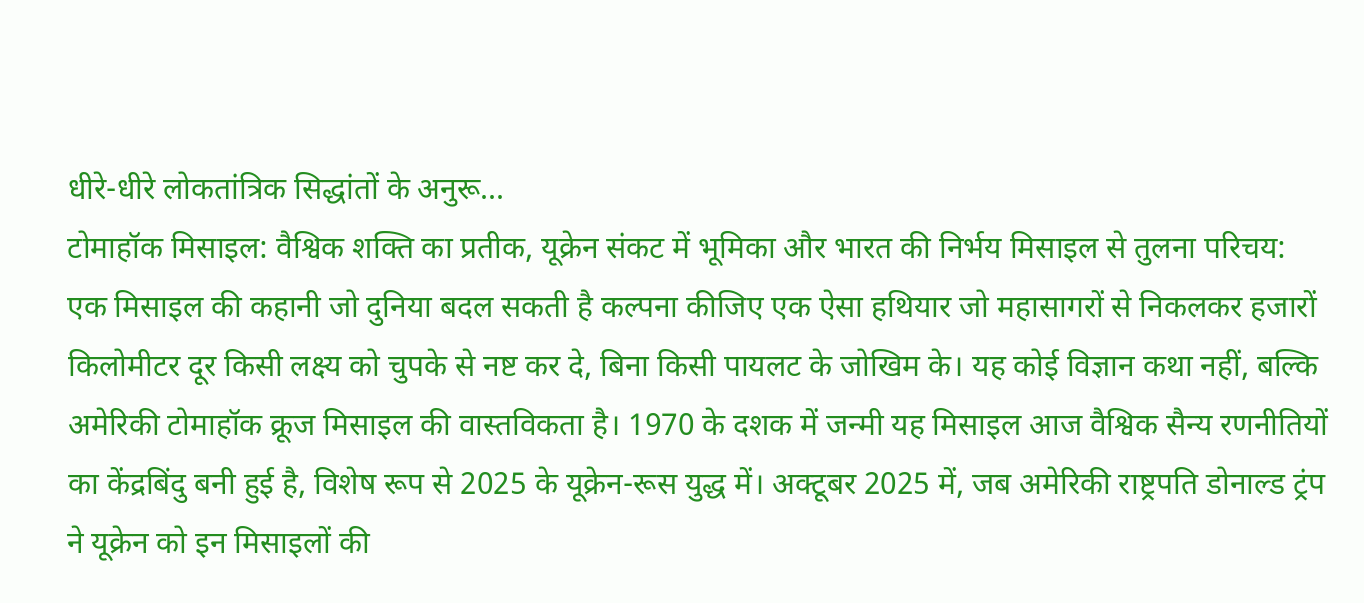धीरे-धीरे लोकतांत्रिक सिद्धांतों के अनुरू...
टोमाहॉक मिसाइल: वैश्विक शक्ति का प्रतीक, यूक्रेन संकट में भूमिका और भारत की निर्भय मिसाइल से तुलना परिचय: एक मिसाइल की कहानी जो दुनिया बदल सकती है कल्पना कीजिए एक ऐसा हथियार जो महासागरों से निकलकर हजारों किलोमीटर दूर किसी लक्ष्य को चुपके से नष्ट कर दे, बिना किसी पायलट के जोखिम के। यह कोई विज्ञान कथा नहीं, बल्कि अमेरिकी टोमाहॉक क्रूज मिसाइल की वास्तविकता है। 1970 के दशक में जन्मी यह मिसाइल आज वैश्विक सैन्य रणनीतियों का केंद्रबिंदु बनी हुई है, विशेष रूप से 2025 के यूक्रेन-रूस युद्ध में। अक्टूबर 2025 में, जब अमेरिकी राष्ट्रपति डोनाल्ड ट्रंप ने यूक्रेन को इन मिसाइलों की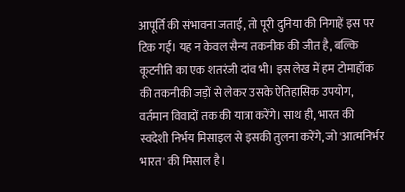आपूर्ति की संभावना जताई, तो पूरी दुनिया की निगाहें इस पर टिक गईं। यह न केवल सैन्य तकनीक की जीत है, बल्कि कूटनीति का एक शतरंजी दांव भी। इस लेख में हम टोमाहॉक की तकनीकी जड़ों से लेकर उसके ऐतिहासिक उपयोग, वर्तमान विवादों तक की यात्रा करेंगे। साथ ही, भारत की स्वदेशी निर्भय मिसाइल से इसकी तुलना करेंगे, जो 'आत्मनिर्भर भारत' की मिसाल है।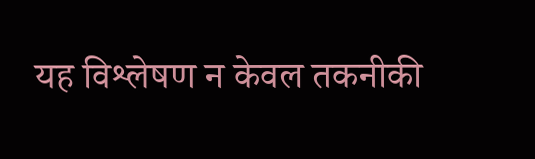यह विश्लेषण न केवल तकनीकी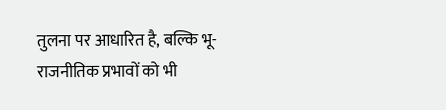तुलना पर आधारित है, बल्कि भू-राजनीतिक प्रभावों को भी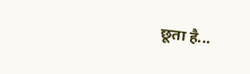छूता है...